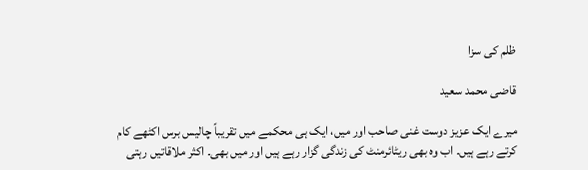ظلم کی سزا

قاضی محمد سعید

میرے ایک عزیز دوست غنی صاحب اور میں، ایک ہی محکمے میں تقریباً چالیس برس اکٹھے کام کرتے رہے ہیں۔ اب وہ بھی ریٹائرمنٹ کی زندگی گزار رہے ہیں اور میں بھی۔ اکثر ملاقاتیں رہتی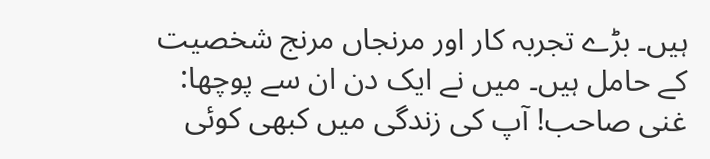ہیں۔ بڑے تجربہ کار اور مرنجاں مرنج شخصیت کے حامل ہیں۔ میں نے ایک دن ان سے پوچھا: غنی صاحب! آپ کی زندگی میں کبھی کوئی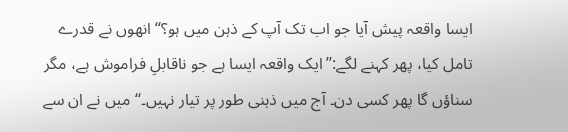ایسا واقعہ پیش آیا جو اب تک آپ کے ذہن میں ہو؟‘‘ انھوں نے قدرے تامل کیا، پھر کہنے لگے:’’ایک واقعہ ایسا ہے جو ناقابلِ فراموش ہے، مگر سناؤں گا پھر کسی دن۔ آج میں ذہنی طور پر تیار نہیں۔‘‘ میں نے ان سے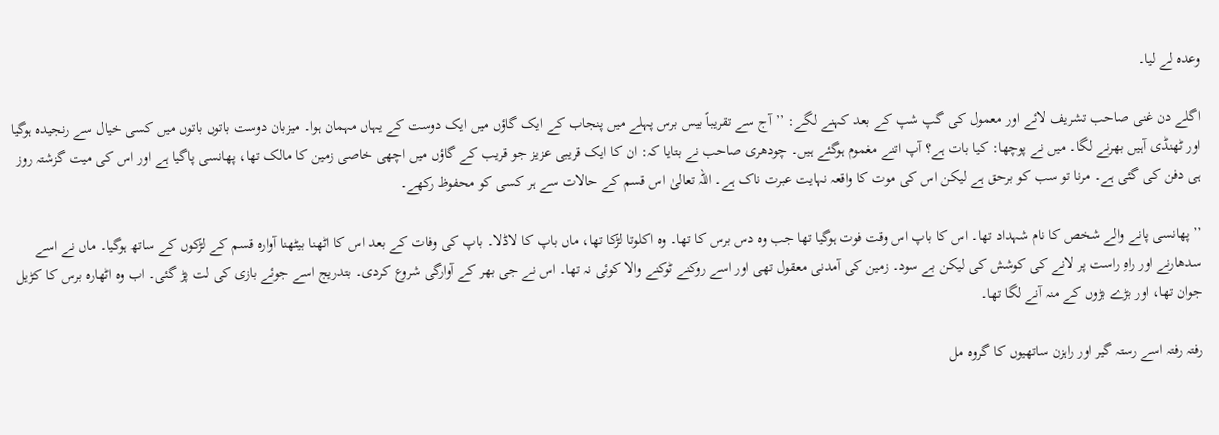وعدہ لے لیا۔

اگلے دن غنی صاحب تشریف لائے اور معمول کی گپ شپ کے بعد کہنے لگے: ’’آج سے تقریباً بیس برس پہلے میں پنجاب کے ایک گاؤں میں ایک دوست کے یہاں مہمان ہوا۔ میزبان دوست باتوں باتوں میں کسی خیال سے رنجیدہ ہوگیا اور ٹھنڈی آہیں بھرنے لگا۔ میں نے پوچھا: کیا بات ہے؟ آپ اتنے مغموم ہوگئے ہیں۔ چودھری صاحب نے بتایا کہ: ان کا ایک قریبی عزیز جو قریب کے گاؤں میں اچھی خاصی زمین کا مالک تھا، پھانسی پاگیا ہے اور اس کی میت گزشتہ روز ہی دفن کی گئی ہے۔ مرنا تو سب کو برحق ہے لیکن اس کی موت کا واقعہ نہایت عبرت ناک ہے۔ اللہ تعالیٰ اس قسم کے حالات سے ہر کسی کو محفوظ رکھے۔

’’پھانسی پانے والے شخص کا نام شہداد تھا۔ اس کا باپ اس وقت فوت ہوگیا تھا جب وہ دس برس کا تھا۔ وہ اکلوتا لڑکا تھا، ماں باپ کا لاڈلا۔ باپ کی وفات کے بعد اس کا اٹھنا بیٹھنا آوارہ قسم کے لڑکوں کے ساتھ ہوگیا۔ ماں نے اسے سدھارنے اور راہِ راست پر لانے کی کوشش کی لیکن بے سود۔ زمین کی آمدنی معقول تھی اور اسے روکنے ٹوکنے والا کوئی نہ تھا۔ اس نے جی بھر کے آوارگی شروع کردی۔ بتدریج اسے جوئے بازی کی لت پڑ گئی۔ اب وہ اٹھارہ برس کا کڑیل جوان تھا، اور بڑے بڑوں کے منہ آنے لگا تھا۔

رفتہ رفتہ اسے رستہ گیر اور راہزن ساتھیوں کا گروہ مل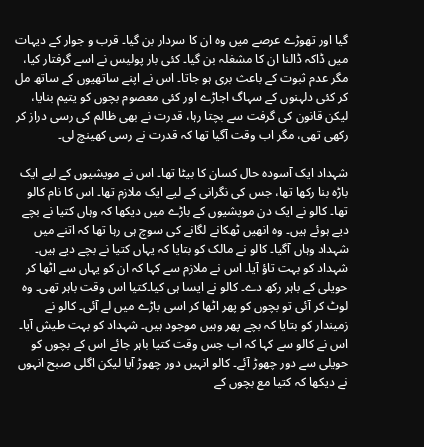گیا اور تھوڑے عرصے میں وہ ان کا سردار بن گیا۔ قرب و جوار کے دیہات میں ڈاکہ ڈالنا ان کا مشغلہ بن گیا۔ کئی بار پولیس نے اسے گرفتار کیا، مگر عدم ثبوت کے باعث بری ہو جاتا۔ اس نے اپنے ساتھیوں کے ساتھ مل کر کئی دلہنوں کے سہاگ اجاڑے اور کئی معصوم بچوں کو یتیم بنایا، لیکن قانون کی گرفت سے بچتا رہا، قدرت نے بھی ظالم کی رسی دراز کر رکھی تھی، مگر اب وقت آگیا تھا کہ قدرت نے رسی کھینچ لی۔

شہداد ایک آسودہ حال کسان کا بیٹا تھا۔ اس نے مویشیوں کے لیے ایک باڑہ بنا رکھا تھا، جس کی نگرانی کے لیے ایک ملازم تھا۔ اس کا نام کالو تھا۔ کالو نے ایک دن مویشیوں کے باڑے میں دیکھا کہ وہاں کتیا نے بچے دیے ہوئے ہیں۔ وہ انھیں ٹھکانے لگانے کی سوچ ہی رہا تھا کہ اتنے میں شہداد وہاں آگیا۔ کالو نے مالک کو بتایا کہ یہاں کتیا نے بچے دیے ہیں۔ شہداد کو بہت تاؤ آیا۔ اس نے ملازم سے کہا کہ ان کو یہاں سے اٹھا کر حویلی کے باہر رکھ دے۔ کالو نے ایسا ہی کیا۔کتیا اس وقت باہر تھی۔ وہ لوٹ کر آئی تو بچوں کو پھر اٹھا کر اسی باڑے میں لے آئی۔ کالو نے زمیندار کو بتایا کہ بچے پھر وہیں موجود ہیں۔ شہداد کو بہت طیش آیا۔ اس نے کالو سے کہا کہ اب جس وقت کتیا باہر جائے اس کے بچوں کو حویلی سے دور چھوڑ آئے۔ کالو انہیں دور چھوڑ آیا لیکن اگلی صبح انہوں نے دیکھا کہ کتیا مع بچوں کے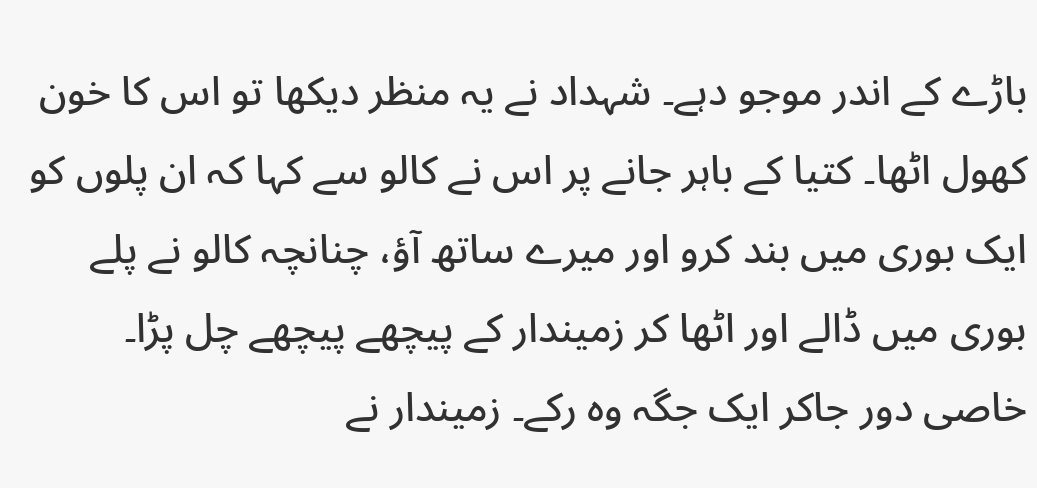باڑے کے اندر موجو دہے۔ شہداد نے یہ منظر دیکھا تو اس کا خون کھول اٹھا۔ کتیا کے باہر جانے پر اس نے کالو سے کہا کہ ان پلوں کو ایک بوری میں بند کرو اور میرے ساتھ آؤ، چنانچہ کالو نے پلے بوری میں ڈالے اور اٹھا کر زمیندار کے پیچھے پیچھے چل پڑا۔ خاصی دور جاکر ایک جگہ وہ رکے۔ زمیندار نے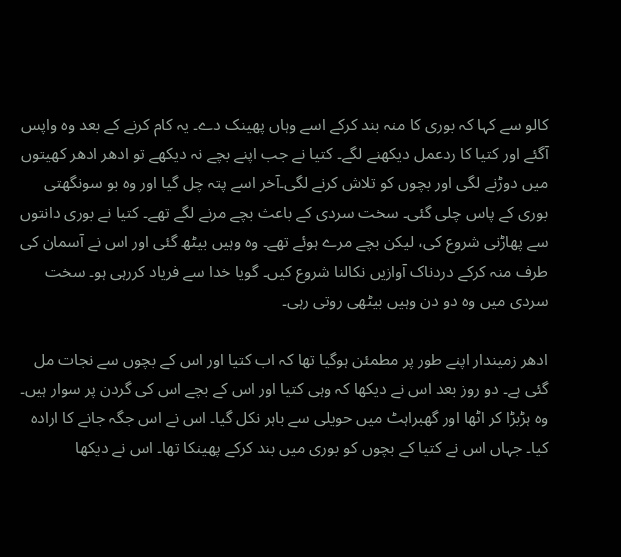کالو سے کہا کہ بوری کا منہ بند کرکے اسے وہاں پھینک دے۔ یہ کام کرنے کے بعد وہ واپس آگئے اور کتیا کا ردعمل دیکھنے لگے۔ کتیا نے جب اپنے بچے نہ دیکھے تو ادھر ادھر کھیتوں میں دوڑنے لگی اور بچوں کو تلاش کرنے لگی۔آخر اسے پتہ چل گیا اور وہ بو سونگھتی بوری کے پاس چلی گئی۔ سخت سردی کے باعث بچے مرنے لگے تھے۔ کتیا نے بوری دانتوں سے پھاڑنی شروع کی، لیکن بچے مرے ہوئے تھے۔ وہ وہیں بیٹھ گئی اور اس نے آسمان کی طرف منہ کرکے دردناک آوازیں نکالنا شروع کیں۔ گویا خدا سے فریاد کررہی ہو۔ سخت سردی میں وہ دو دن وہیں بیٹھی روتی رہی۔

ادھر زمیندار اپنے طور پر مطمئن ہوگیا تھا کہ اب کتیا اور اس کے بچوں سے نجات مل گئی ہے۔ دو روز بعد اس نے دیکھا کہ وہی کتیا اور اس کے بچے اس کی گردن پر سوار ہیں۔ وہ ہڑبڑا کر اٹھا اور گھبراہٹ میں حویلی سے باہر نکل گیا۔ اس نے اس جگہ جانے کا ارادہ کیا۔ جہاں اس نے کتیا کے بچوں کو بوری میں بند کرکے پھینکا تھا۔ اس نے دیکھا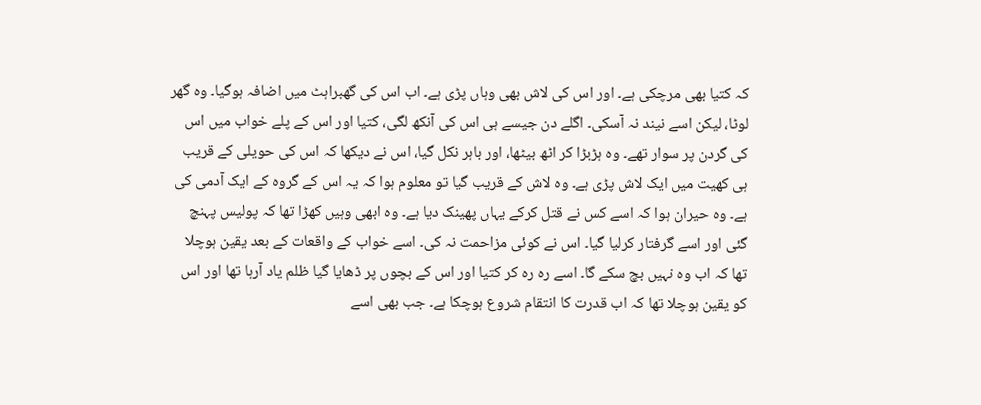کہ کتیا بھی مرچکی ہے۔ اور اس کی لاش بھی وہاں پڑی ہے۔ اب اس کی گھبراہٹ میں اضافہ ہوگیا۔ وہ گھر لوٹا، لیکن اسے نیند نہ آسکی۔ اگلے دن جیسے ہی اس کی آنکھ لگی، کتیا اور اس کے پلے خواب میں اس کی گردن پر سوار تھے۔ وہ ہڑبڑا کر اٹھ بیٹھا، اور باہر نکل گیا، اس نے دیکھا کہ اس کی حویلی کے قریب ہی کھیت میں ایک لاش پڑی ہے۔ وہ لاش کے قریب گیا تو معلوم ہوا کہ یہ اس کے گروہ کے ایک آدمی کی ہے۔ وہ حیران ہوا کہ اسے کس نے قتل کرکے یہاں پھینک دیا ہے۔ وہ ابھی وہیں کھڑا تھا کہ پولیس پہنچ گئی اور اسے گرفتار کرلیا گیا۔ اس نے کوئی مزاحمت نہ کی۔ اسے خواب کے واقعات کے بعد یقین ہوچلا تھا کہ اب وہ نہیں بچ سکے گا۔ اسے رہ رہ کر کتیا اور اس کے بچوں پر ڈھایا گیا ظلم یاد آرہا تھا اور اس کو یقین ہوچلا تھا کہ اب قدرت کا انتقام شروع ہوچکا ہے۔ جب بھی اسے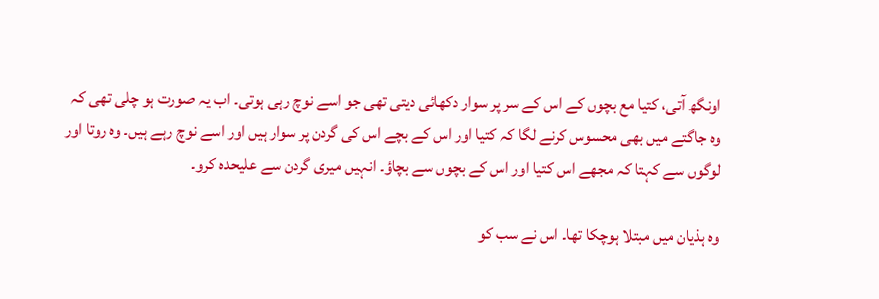اونگھ آتی، کتیا مع بچوں کے اس کے سر پر سوار دکھائی دیتی تھی جو اسے نوچ رہی ہوتی۔ اب یہ صورت ہو چلی تھی کہ وہ جاگتے میں بھی محسوس کرنے لگا کہ کتیا اور اس کے بچے اس کی گردن پر سوار ہیں اور اسے نوچ رہے ہیں۔ وہ روتا اور لوگوں سے کہتا کہ مجھے اس کتیا اور اس کے بچوں سے بچاؤ۔ انہیں میری گردن سے علیحدہ کرو۔

وہ ہذیان میں مبتلا ہوچکا تھا۔ اس نے سب کو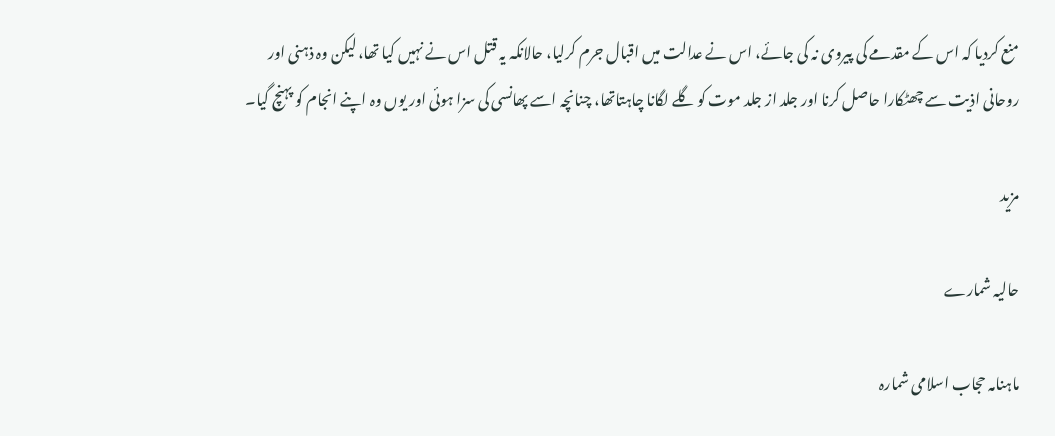منع کردیا کہ اس کے مقدمے کی پیروی نہ کی جائے، اس نے عدالت میں اقبال جرم کرلیا، حالانکہ یہ قتل اس نے نہیں کیا تھا، لیکن وہ ذہنی اور روحانی اذیت سے چھٹکارا حاصل کرنا اور جلد از جلد موت کو گلے لگانا چاہتاتھا، چنانچہ اسے پھانسی کی سزا ہوئی اور یوں وہ اپنے انجام کو پہنچ گیا۔

مزید

حالیہ شمارے

ماہنامہ حجاب اسلامی شمارہ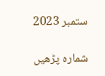ستمبر 2023

شمارہ پڑھیں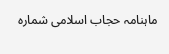ماہنامہ حجاب اسلامی شمارہ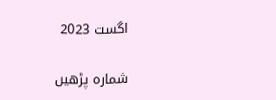اگست 2023

شمارہ پڑھیں